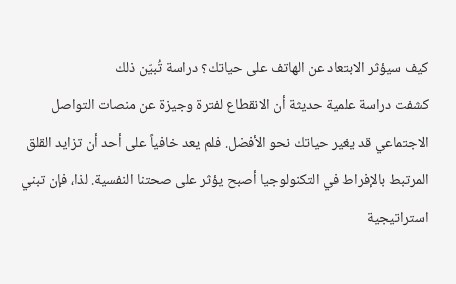كيف سيؤثر الابتعاد عن الهاتف على حياتك؟ دراسة تُبيّن ذلك
كشفت دراسة علمية حديثة أن الانقطاع لفترة وجيزة عن منصات التواصل الاجتماعي قد يغير حياتك نحو الأفضل. فلم يعد خافياً على أحد أن تزايد القلق المرتبط بالإفراط في التكنولوجيا أصبح يؤثر على صحتنا النفسية. لذا، فإن تبني استراتيجية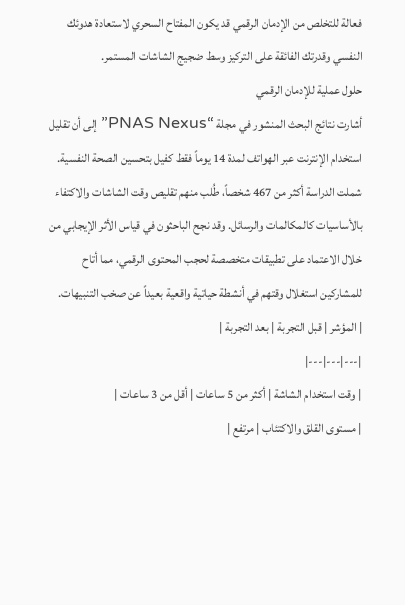فعالة للتخلص من الإدمان الرقمي قد يكون المفتاح السحري لاستعادة هدوئك النفسي وقدرتك الفائقة على التركيز وسط ضجيج الشاشات المستمر.
حلول عملية للإدمان الرقمي
أشارت نتائج البحث المنشور في مجلة “PNAS Nexus” إلى أن تقليل استخدام الإنترنت عبر الهواتف لمدة 14 يوماً فقط كفيل بتحسين الصحة النفسية. شملت الدراسة أكثر من 467 شخصاً، طُلب منهم تقليص وقت الشاشات والاكتفاء بالأساسيات كالمكالمات والرسائل. وقد نجح الباحثون في قياس الأثر الإيجابي من خلال الاعتماد على تطبيقات متخصصة لحجب المحتوى الرقمي، مما أتاح للمشاركين استغلال وقتهم في أنشطة حياتية واقعية بعيداً عن صخب التنبيهات.
| المؤشر | قبل التجربة | بعد التجربة |
|---|---|---|
| وقت استخدام الشاشة | أكثر من 5 ساعات | أقل من 3 ساعات |
| مستوى القلق والاكتئاب | مرتفع |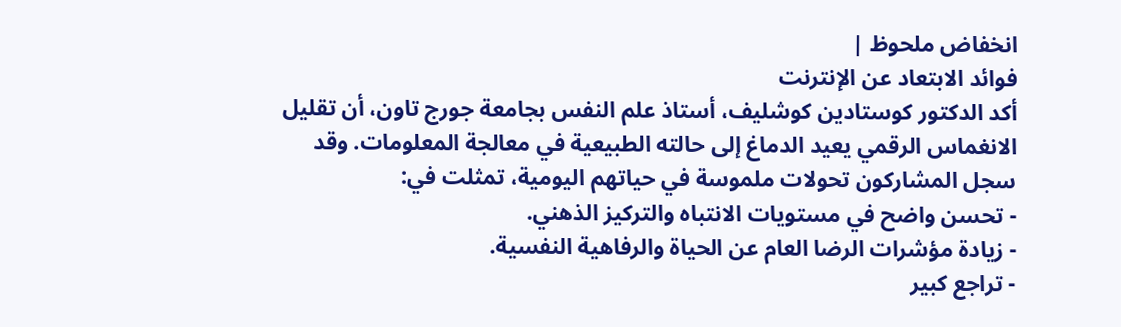انخفاض ملحوظ |
فوائد الابتعاد عن الإنترنت
أكد الدكتور كوستادين كوشليف، أستاذ علم النفس بجامعة جورج تاون، أن تقليل الانغماس الرقمي يعيد الدماغ إلى حالته الطبيعية في معالجة المعلومات. وقد سجل المشاركون تحولات ملموسة في حياتهم اليومية، تمثلت في:
- تحسن واضح في مستويات الانتباه والتركيز الذهني.
- زيادة مؤشرات الرضا العام عن الحياة والرفاهية النفسية.
- تراجع كبير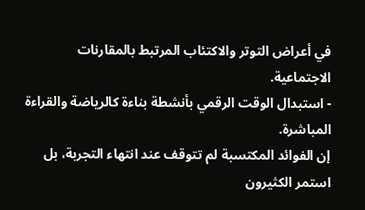في أعراض التوتر والاكتئاب المرتبط بالمقارنات الاجتماعية.
- استبدال الوقت الرقمي بأنشطة بناءة كالرياضة والقراءة المباشرة.
إن الفوائد المكتسبة لم تتوقف عند انتهاء التجربة، بل استمر الكثيرون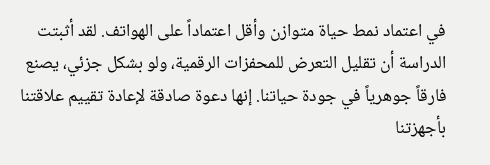في اعتماد نمط حياة متوازن وأقل اعتماداً على الهواتف. لقد أثبتت الدراسة أن تقليل التعرض للمحفزات الرقمية، ولو بشكل جزئي، يصنع فارقاً جوهرياً في جودة حياتنا. إنها دعوة صادقة لإعادة تقييم علاقتنا بأجهزتنا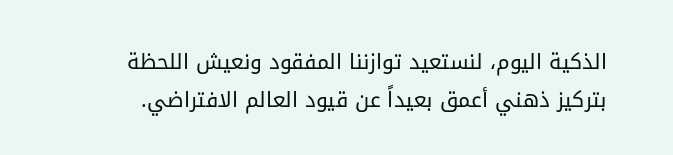الذكية اليوم، لنستعيد توازننا المفقود ونعيش اللحظة بتركيز ذهني أعمق بعيداً عن قيود العالم الافتراضي.